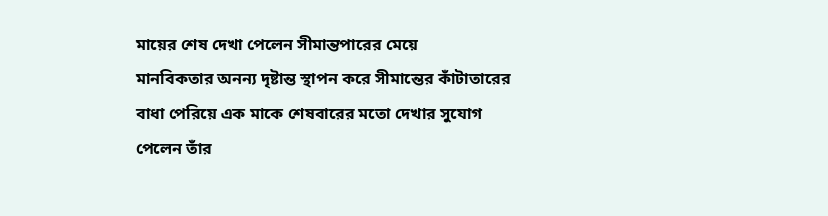মায়ের শেষ দেখা পেলেন সীমান্তপারের মেয়ে
মানবিকতার অনন্য দৃষ্টান্ত স্থাপন করে সীমান্তের কাঁটাতারের বাধা পেরিয়ে এক মাকে শেষবারের মতো দেখার সুযোগ পেলেন তাঁর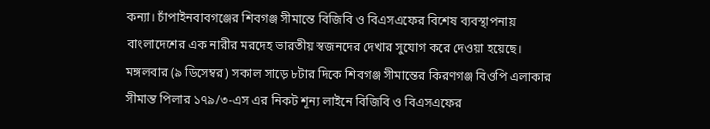কন্যা। চাঁপাইনবাবগঞ্জের শিবগঞ্জ সীমান্তে বিজিবি ও বিএসএফের বিশেষ ব্যবস্থাপনায় বাংলাদেশের এক নারীর মরদেহ ভারতীয় স্বজনদের দেখার সুযোগ করে দেওয়া হয়েছে।
মঙ্গলবার (৯ ডিসেম্বর) সকাল সাড়ে ৮টার দিকে শিবগঞ্জ সীমান্তের কিরণগঞ্জ বিওপি এলাকার সীমান্ত পিলার ১৭৯/৩-এস এর নিকট শূন্য লাইনে বিজিবি ও বিএসএফের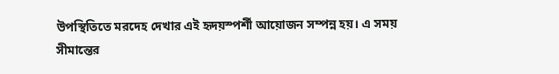উপস্থিতিতে মরদেহ দেখার এই হৃদয়স্পর্শী আয়োজন সম্পন্ন হয়। এ সময় সীমান্তের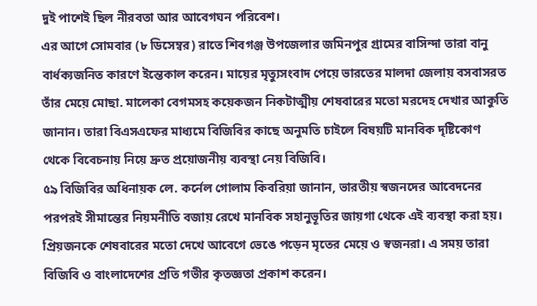দুই পাশেই ছিল নীরবতা আর আবেগঘন পরিবেশ।
এর আগে সোমবার (৮ ডিসেম্বর) রাতে শিবগঞ্জ উপজেলার জমিনপুর গ্রামের বাসিন্দা তারা বানু বার্ধক্যজনিত কারণে ইন্তেকাল করেন। মায়ের মৃত্যুসংবাদ পেয়ে ভারতের মালদা জেলায় বসবাসরত তাঁর মেয়ে মোছা. মালেকা বেগমসহ কয়েকজন নিকটাত্মীয় শেষবারের মতো মরদেহ দেখার আকুতি জানান। তারা বিএসএফের মাধ্যমে বিজিবির কাছে অনুমতি চাইলে বিষয়টি মানবিক দৃষ্টিকোণ থেকে বিবেচনায় নিয়ে দ্রুত প্রয়োজনীয় ব্যবস্থা নেয় বিজিবি।
৫৯ বিজিবির অধিনায়ক লে. কর্নেল গোলাম কিবরিয়া জানান, ভারতীয় স্বজনদের আবেদনের পরপরই সীমান্তের নিয়মনীতি বজায় রেখে মানবিক সহানুভূতির জায়গা থেকে এই ব্যবস্থা করা হয়। প্রিয়জনকে শেষবারের মতো দেখে আবেগে ভেঙে পড়েন মৃতের মেয়ে ও স্বজনরা। এ সময় তারা বিজিবি ও বাংলাদেশের প্রতি গভীর কৃতজ্ঞতা প্রকাশ করেন।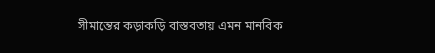সীমান্তের কড়াকড়ি বাস্তবতায় এমন মানবিক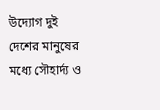উদ্যোগ দুই দেশের মানুষের মধ্যে সৌহার্দ্য ও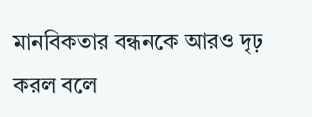মানবিকতার বন্ধনকে আরও দৃঢ় করল বলে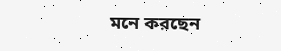মনে করছেন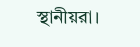স্থানীয়রা।